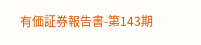有価証券報告書-第143期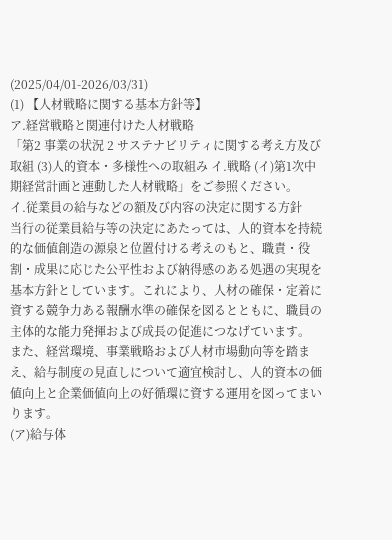(2025/04/01-2026/03/31)
(1) 【人材戦略に関する基本方針等】
ア.経営戦略と関連付けた人材戦略
「第2 事業の状況 2 サステナビリティに関する考え方及び取組 (3)人的資本・多様性への取組み イ.戦略 (イ)第1次中期経営計画と連動した人材戦略」をご参照ください。
イ.従業員の給与などの額及び内容の決定に関する方針
当行の従業員給与等の決定にあたっては、人的資本を持続的な価値創造の源泉と位置付ける考えのもと、職責・役割・成果に応じた公平性および納得感のある処遇の実現を基本方針としています。これにより、人材の確保・定着に資する競争力ある報酬水準の確保を図るとともに、職員の主体的な能力発揮および成長の促進につなげています。
また、経営環境、事業戦略および人材市場動向等を踏まえ、給与制度の見直しについて適宜検討し、人的資本の価値向上と企業価値向上の好循環に資する運用を図ってまいります。
(ア)給与体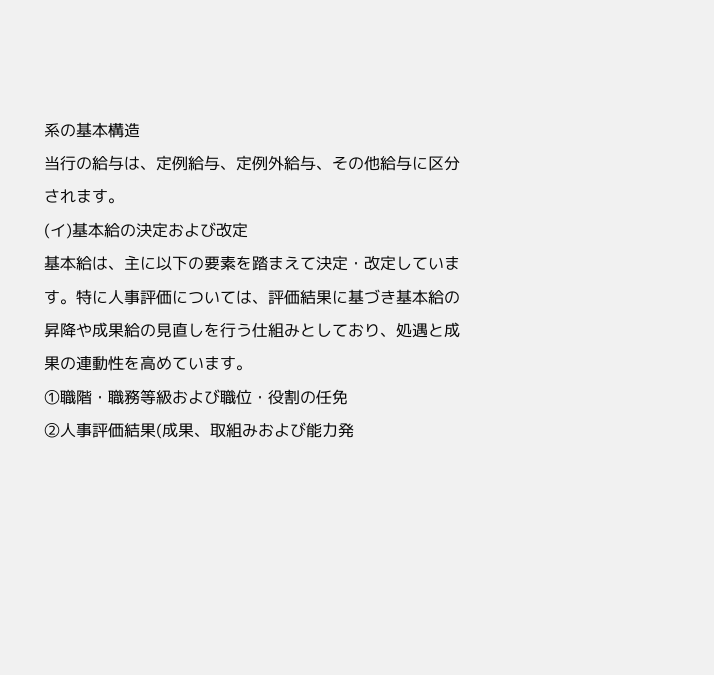系の基本構造
当行の給与は、定例給与、定例外給与、その他給与に区分されます。
(イ)基本給の決定および改定
基本給は、主に以下の要素を踏まえて決定・改定しています。特に人事評価については、評価結果に基づき基本給の昇降や成果給の見直しを行う仕組みとしており、処遇と成果の連動性を高めています。
①職階・職務等級および職位・役割の任免
②人事評価結果(成果、取組みおよび能力発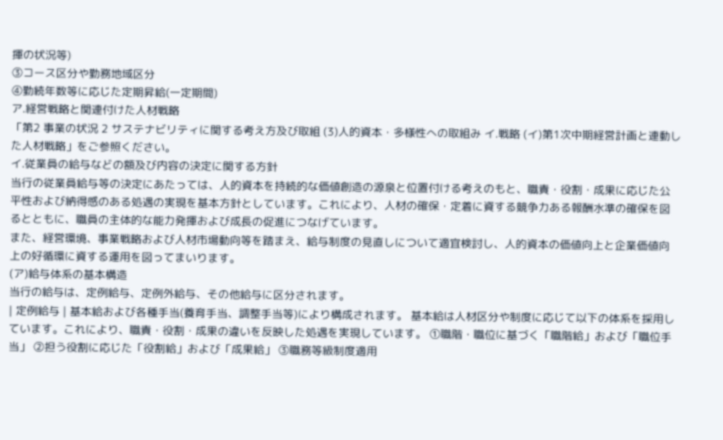揮の状況等)
③コース区分や勤務地域区分
④勤続年数等に応じた定期昇給(一定期間)
ア.経営戦略と関連付けた人材戦略
「第2 事業の状況 2 サステナビリティに関する考え方及び取組 (3)人的資本・多様性への取組み イ.戦略 (イ)第1次中期経営計画と連動した人材戦略」をご参照ください。
イ.従業員の給与などの額及び内容の決定に関する方針
当行の従業員給与等の決定にあたっては、人的資本を持続的な価値創造の源泉と位置付ける考えのもと、職責・役割・成果に応じた公平性および納得感のある処遇の実現を基本方針としています。これにより、人材の確保・定着に資する競争力ある報酬水準の確保を図るとともに、職員の主体的な能力発揮および成長の促進につなげています。
また、経営環境、事業戦略および人材市場動向等を踏まえ、給与制度の見直しについて適宜検討し、人的資本の価値向上と企業価値向上の好循環に資する運用を図ってまいります。
(ア)給与体系の基本構造
当行の給与は、定例給与、定例外給与、その他給与に区分されます。
| 定例給与 | 基本給および各種手当(養育手当、調整手当等)により構成されます。 基本給は人材区分や制度に応じて以下の体系を採用しています。これにより、職責・役割・成果の違いを反映した処遇を実現しています。 ①職階・職位に基づく「職階給」および「職位手当」 ②担う役割に応じた「役割給」および「成果給」 ③職務等級制度適用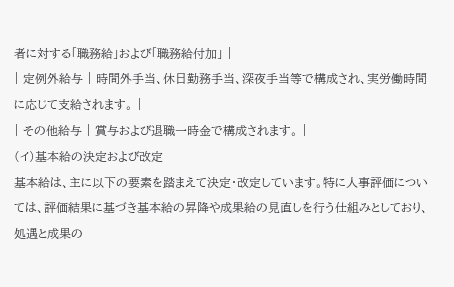者に対する「職務給」および「職務給付加」 |
| 定例外給与 | 時間外手当、休日勤務手当、深夜手当等で構成され、実労働時間に応じて支給されます。 |
| その他給与 | 賞与および退職一時金で構成されます。 |
(イ)基本給の決定および改定
基本給は、主に以下の要素を踏まえて決定・改定しています。特に人事評価については、評価結果に基づき基本給の昇降や成果給の見直しを行う仕組みとしており、処遇と成果の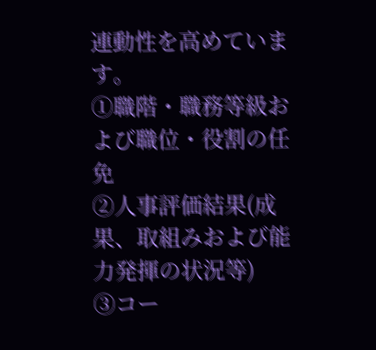連動性を高めています。
①職階・職務等級および職位・役割の任免
②人事評価結果(成果、取組みおよび能力発揮の状況等)
③コー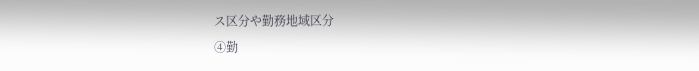ス区分や勤務地域区分
④勤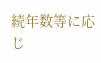続年数等に応じ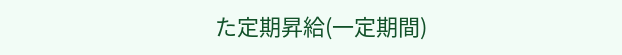た定期昇給(一定期間)